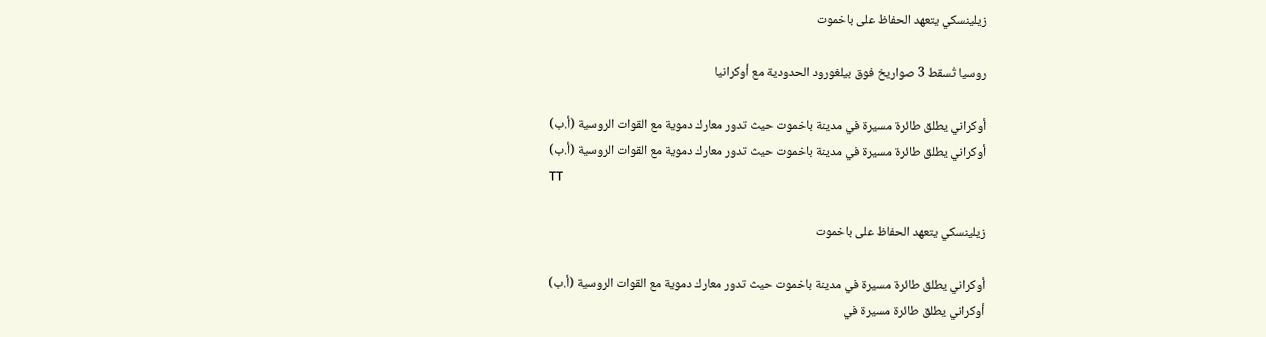زيلينسكي يتعهد الحفاظ على باخموت

روسيا تُسقط 3 صواريخ فوق بيلغورود الحدودية مع أوكرانيا

أوكراني يطلق طائرة مسيرة في مدينة باخموت حيث تدور معارك دموية مع القوات الروسية (أ.ب)
أوكراني يطلق طائرة مسيرة في مدينة باخموت حيث تدور معارك دموية مع القوات الروسية (أ.ب)
TT

زيلينسكي يتعهد الحفاظ على باخموت

أوكراني يطلق طائرة مسيرة في مدينة باخموت حيث تدور معارك دموية مع القوات الروسية (أ.ب)
أوكراني يطلق طائرة مسيرة في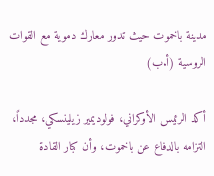مدينة باخموت حيث تدور معارك دموية مع القوات الروسية (أ.ب)

أكد الرئيس الأوكراني، فولوديمير زيلينسكي، مجدداً، التزامه بالدفاع عن باخموت، وأن كبار القادة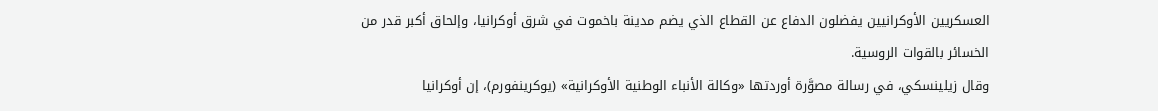العسكريين الأوكرانيين يفضلون الدفاع عن القطاع الذي يضم مدينة باخموت في شرق أوكرانيا، وإلحاق أكبر قدر من الخسائر بالقوات الروسية.
وقال زيلينسكي، في رسالة مصوَّرة أوردتها «وكالة الأنباء الوطنية الأوكرانية» (يوكرينفورم)، إن أوكرانيا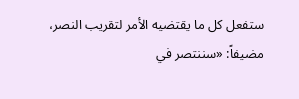ستفعل كل ما يقتضيه الأمر لتقريب النصر، مضيفاً: «سننتصر في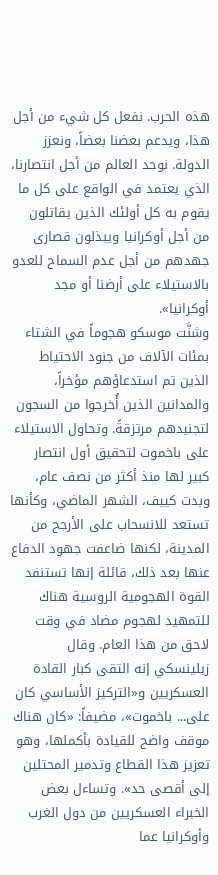هذه الحرب. نفعل كل شيء من أجل هذا، ويدعم بعضنا بعضاً، ونعزز الدولة. نوحد العالم من أجل انتصارنا، الذي يعتمد في الواقع على كل ما يقوم به كل أولئك الذين يقاتلون من أجل أوكرانيا ويبذلون قصارى جهدهم من أجل عدم السماح للعدو بالاستيلاء على أرضنا أو مجد أوكرانيا».
وشنَّت موسكو هجوماً في الشتاء بمئات الآلاف من جنود الاحتياط الذين تم استدعاؤهم مؤخراً، والمدانين الذين أُخرجوا من السجون لتجنيدهم مرتزقةً. وتحاول الاستيلاء على باخموت لتحقيق أول انتصار كبير لها منذ أكثر من نصف عام، وبدت كييف، الشهر الماضي، وكأنها تستعد للانسحاب على الأرجح من المدينة، لكنها ضاعفت جهود الدفاع عنها بعد ذلك، قائلة إنها تستنفد القوة الهجومية الروسية هناك للتمهيد لهجوم مضاد في وقت لاحق من هذا العام. وقال زيلينسكي إنه التقى كبار القادة العسكريين و«التركيز الأساسي كان على... باخموت»، مضيفاً: «كان هناك موقف واضح للقيادة بأكملها، وهو تعزيز هذا القطاع وتدمير المحتلين إلى أقصى حد». وتساءل بعض الخبراء العسكريين من دول الغرب وأوكرانيا عما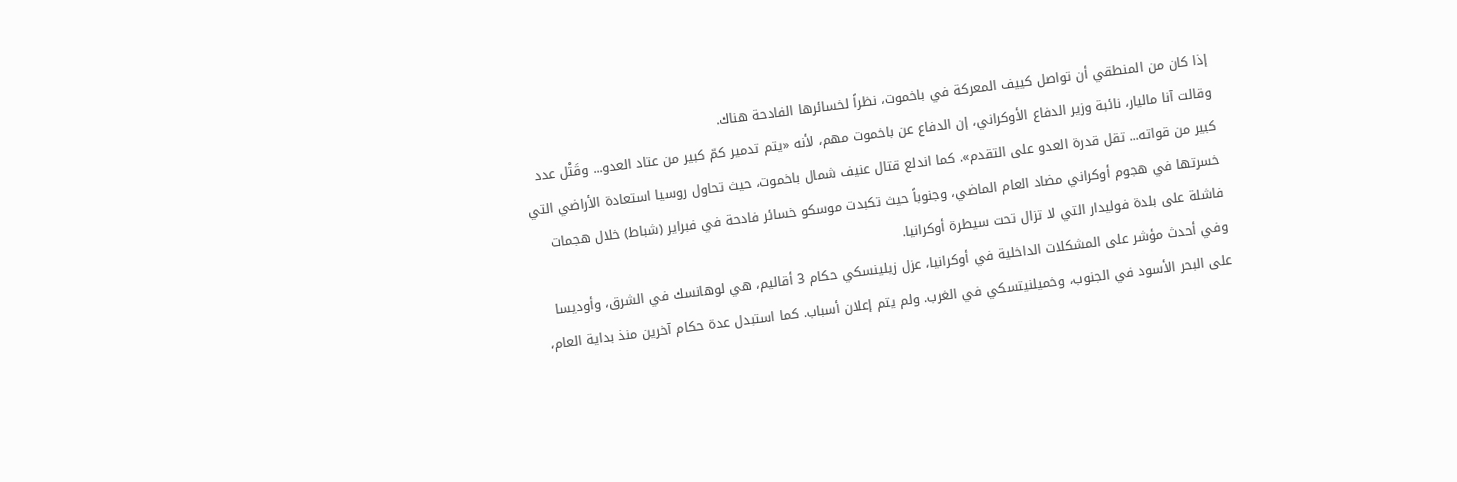إذا كان من المنطقي أن تواصل كييف المعركة في باخموت، نظراً لخسائرها الفادحة هناك.
وقالت آنا ماليار، نائبة وزير الدفاع الأوكراني، إن الدفاع عن باخموت مهم، لأنه «يتم تدمير كمّ كبير من عتاد العدو... وقَتْل عدد كبير من قواته... تقل قدرة العدو على التقدم». كما اندلع قتال عنيف شمال باخموت، حيث تحاول روسيا استعادة الأراضي التي خسرتها في هجوم أوكراني مضاد العام الماضي، وجنوباً حيث تكبدت موسكو خسائر فادحة في فبراير (شباط) خلال هجمات فاشلة على بلدة فوليدار التي لا تزال تحت سيطرة أوكرانيا.
وفي أحدث مؤشر على المشكلات الداخلية في أوكرانيا، عزل زيلينسكي حكام 3 أقاليم، هي لوهانسك في الشرق، وأوديسا على البحر الأسود في الجنوب، وخميلنيتسكي في الغرب. ولم يتم إعلان أسباب. كما استبدل عدة حكام آخرين منذ بداية العام،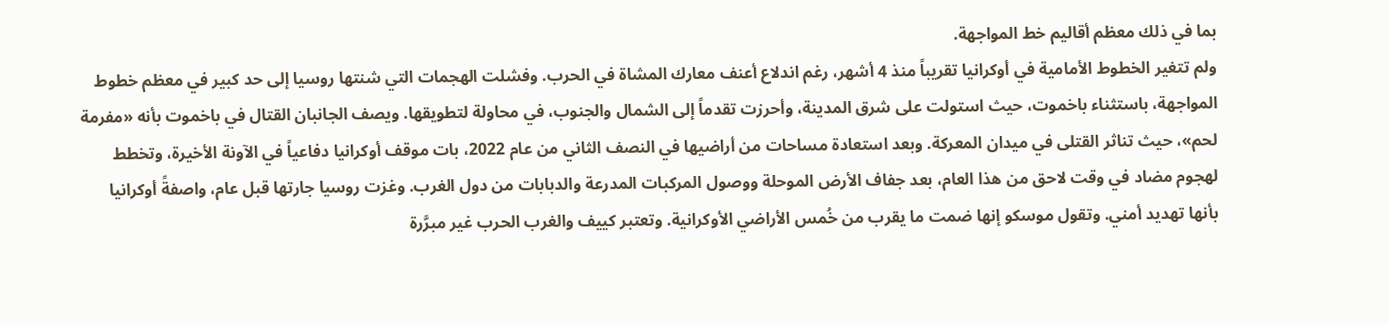بما في ذلك معظم أقاليم خط المواجهة.
ولم تتغير الخطوط الأمامية في أوكرانيا تقريباً منذ 4 أشهر، رغم اندلاع أعنف معارك المشاة في الحرب. وفشلت الهجمات التي شنتها روسيا إلى حد كبير في معظم خطوط المواجهة، باستثناء باخموت، حيث استولت على شرق المدينة، وأحرزت تقدماً إلى الشمال والجنوب، في محاولة لتطويقها. ويصف الجانبان القتال في باخموت بأنه «مفرمة لحم»، حيث تناثر القتلى في ميدان المعركة. وبعد استعادة مساحات من أراضيها في النصف الثاني من عام 2022، بات موقف أوكرانيا دفاعياً في الآونة الأخيرة، وتخطط لهجوم مضاد في وقت لاحق من هذا العام، بعد جفاف الأرض الموحلة ووصول المركبات المدرعة والدبابات من دول الغرب. وغزت روسيا جارتها قبل عام، واصفةً أوكرانيا بأنها تهديد أمني. وتقول موسكو إنها ضمت ما يقرب من خُمس الأراضي الأوكرانية. وتعتبر كييف والغرب الحرب غير مبرَّرة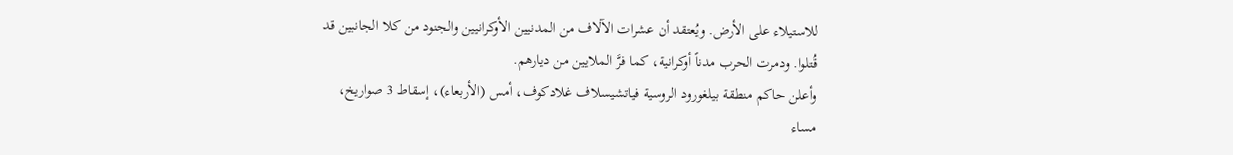للاستيلاء على الأرض. ويُعتقد أن عشرات الآلاف من المدنيين الأوكرانيين والجنود من كلا الجانبين قد قُتلوا. ودمرت الحرب مدناً أوكرانية، كما فرَّ الملايين من ديارهم.
وأعلن حاكم منطقة بيلغورود الروسية فياتشيسلاف غلادكوف، أمس (الأربعاء)، إسقاط 3 صواريخ، مساء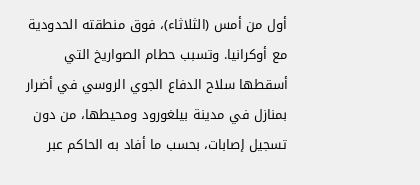أول من أمس (الثلاثاء)، فوق منطقته الحدودية مع أوكرانيا. وتسبب حطام الصواريخ التي أسقطها سلاح الدفاع الجوي الروسي في أضرار بمنازل في مدينة بيلغورود ومحيطها، من دون تسجيل إصابات، بحسب ما أفاد به الحاكم عبر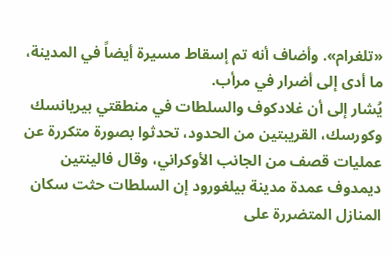«تلغرام». وأضاف أنه تم إسقاط مسيرة أيضاً في المدينة، ما أدى إلى أضرار في مرأب.
يُشار إلى أن غلادكوف والسلطات في منطقتي بيريانسك وكورسك، القريبتين من الحدود، تحدثوا بصورة متكررة عن عمليات قصف من الجانب الأوكراني، وقال فالينتين ديمدوف عمدة مدينة بيلغورود إن السلطات حثت سكان المنازل المتضررة على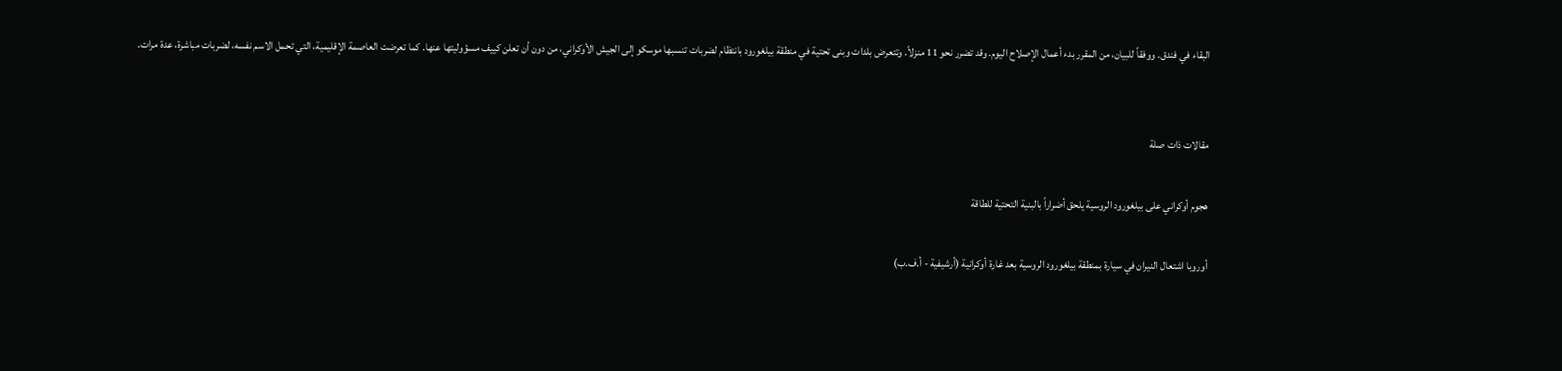البقاء في فندق. ووفقاً للبيان، من المقرر بدء أعمال الإصلاح اليوم. وقد تضرر نحو 11 منزلاً. وتتعرض بلدات وبنى تحتية في منطقة بيلغورود بانتظام لضربات تنسبها موسكو إلى الجيش الأوكراني، من دون أن تعلن كييف مسؤوليتها عنها. كما تعرضت العاصمة الإقليمية، التي تحمل الاسم نفسه، لضربات مباشرة، عدة مرات.


مقالات ذات صلة

هجوم أوكراني على بيلغورود الروسية يلحق أضراراً بالبنية التحتية للطاقة

أوروبا اشتعال النيران في سيارة بمنطقة بيلغورود الروسية بعد غارة أوكرانية (أرشيفية - أ.ف.ب)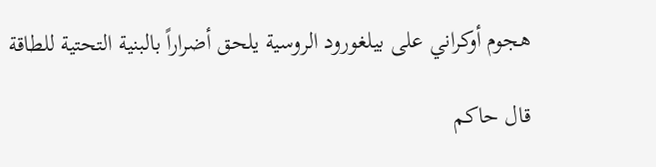هجوم أوكراني على بيلغورود الروسية يلحق أضراراً بالبنية التحتية للطاقة

قال حاكم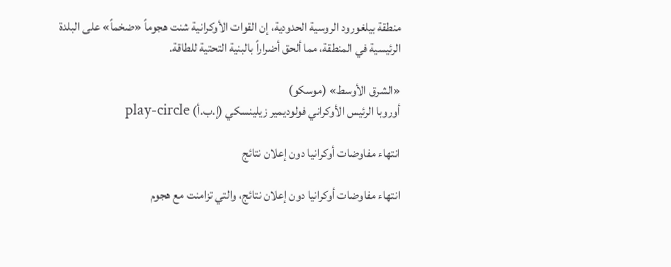منطقة بيلغورود الروسية الحدودية، إن القوات الأوكرانية شنت هجوماً «ضخماً» على البلدة الرئيسية في المنطقة، مما ألحق أضراراً بالبنية التحتية للطاقة.

«الشرق الأوسط» (موسكو)
أوروبا الرئيس الأوكراني فولوديمير زيلينسكي (إ.ب.أ) play-circle

انتهاء مفاوضات أوكرانيا دون إعلان نتائج

انتهاء مفاوضات أوكرانيا دون إعلان نتائج، والتي تزامنت مع هجوم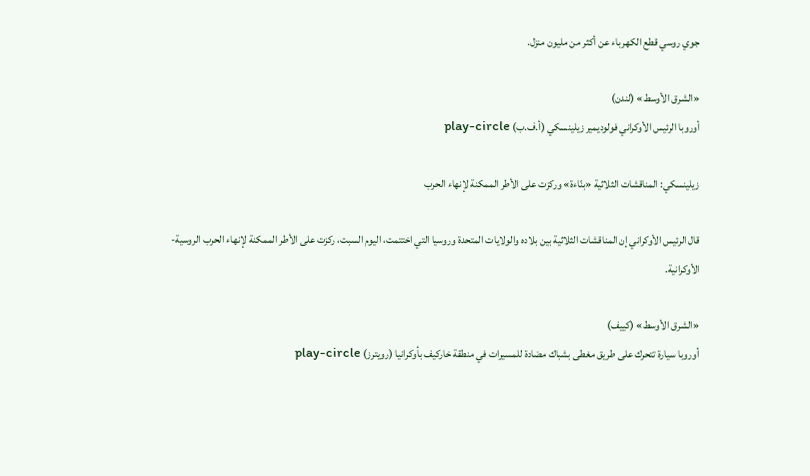جوي روسي قطع الكهرباء عن أكثر من مليون منزل.

«الشرق الأوسط» (لندن)
أوروبا الرئيس الأوكراني فولوديمير زيلينسكي (أ.ف.ب) play-circle

زيلينسكي: المناقشات الثلاثية «بنّاءة» وركزت على الأطر الممكنة لإنهاء الحرب

قال الرئيس الأوكراني إن المناقشات الثلاثية بين بلاده والولايات المتحدة وروسيا التي اختتمت، اليوم السبت، ركزت على الأطر الممكنة لإنهاء الحرب الروسية-الأوكرانية.

«الشرق الأوسط» (كييف)
أوروبا سيارة تتحرك على طريق مغطى بشباك مضادة للمسيرات في منطقة خاركيف بأوكرانيا (رويترز) play-circle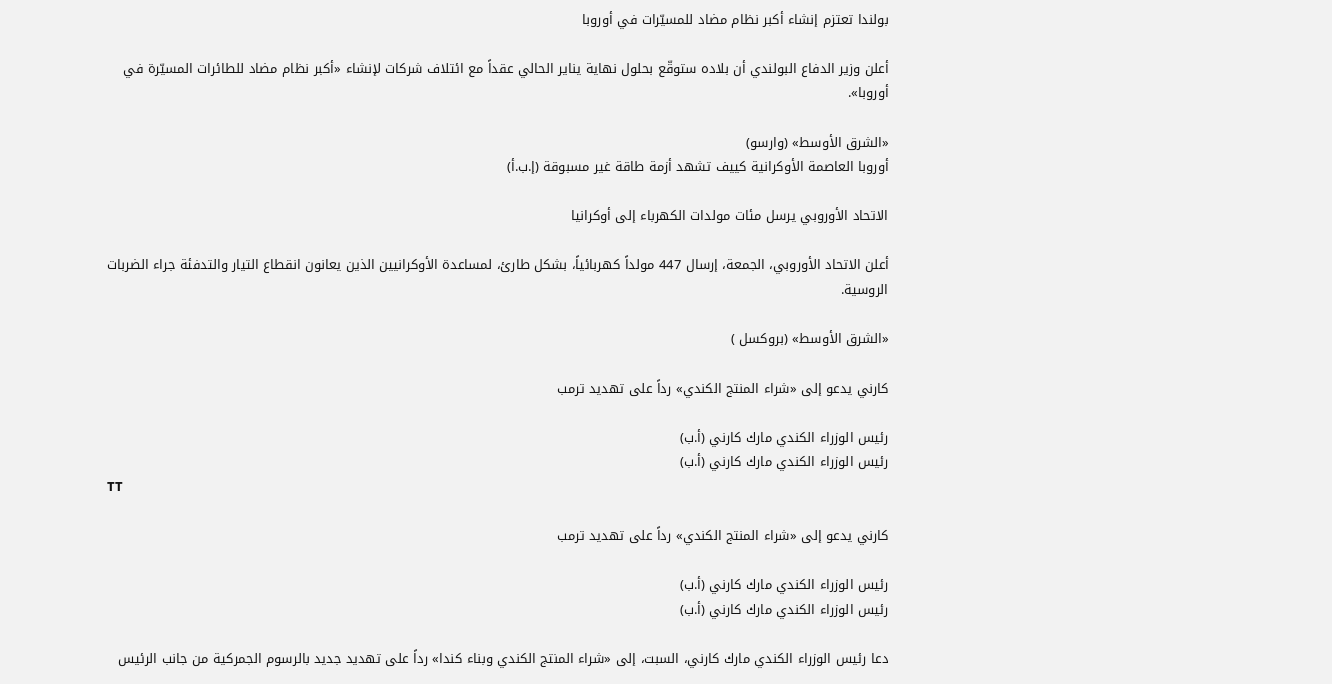بولندا تعتزم إنشاء أكبر نظام مضاد للمسيّرات في أوروبا

أعلن وزير الدفاع البولندي أن بلاده ستوقّع بحلول نهاية يناير الحالي عقداً مع ائتلاف شركات لإنشاء «أكبر نظام مضاد للطائرات المسيّرة في أوروبا».

«الشرق الأوسط» (وارسو)
أوروبا العاصمة الأوكرانية كييف تشهد أزمة طاقة غير مسبوقة (إ.ب.أ)

الاتحاد الأوروبي يرسل مئات مولدات الكهرباء إلى أوكرانيا

أعلن الاتحاد الأوروبي، الجمعة، إرسال 447 مولداً كهربائياً، بشكل طارئ، لمساعدة الأوكرانيين الذين يعانون انقطاع التيار والتدفئة جراء الضربات الروسية.

«الشرق الأوسط» (بروكسل )

كارني يدعو إلى «شراء المنتج الكندي» رداً على تهديد ترمب

رئيس الوزراء الكندي مارك كارني (أ.ب)
رئيس الوزراء الكندي مارك كارني (أ.ب)
TT

كارني يدعو إلى «شراء المنتج الكندي» رداً على تهديد ترمب

رئيس الوزراء الكندي مارك كارني (أ.ب)
رئيس الوزراء الكندي مارك كارني (أ.ب)

دعا رئيس الوزراء الكندي مارك كارني، السبت، إلى «شراء المنتج الكندي وبناء كندا» رداً على تهديد جديد بالرسوم الجمركية من جانب الرئيس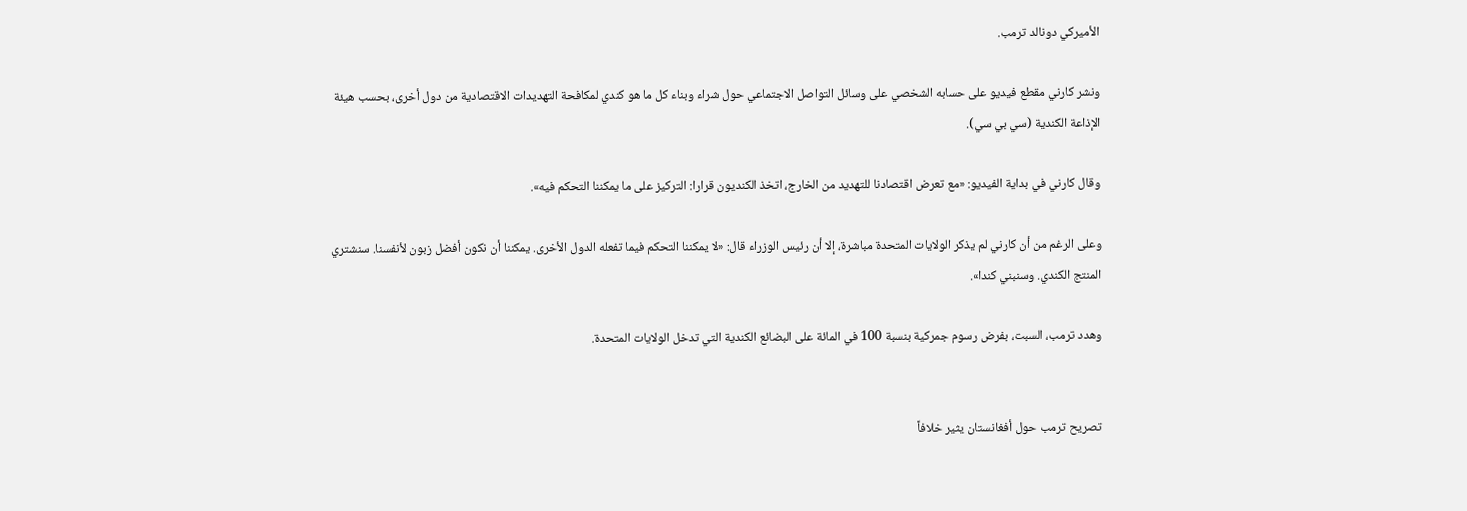الأميركي دونالد ترمب.

ونشر كارني مقطع فيديو على حسابه الشخصي على وسائل التواصل الاجتماعي حول شراء وبناء كل ما هو كندي لمكافحة التهديدات الاقتصادية من دول أخرى، بحسب هيئة الإذاعة الكندية (سي بي سي).

وقال كارني في بداية الفيديو: «مع تعرض اقتصادنا للتهديد من الخارج، اتخذ الكنديون قرارا: التركيز على ما يمكننا التحكم فيه».

وعلى الرغم من أن كارني لم يذكر الولايات المتحدة مباشرة، إلا أن رئيس الوزراء قال: «لا يمكننا التحكم فيما تفعله الدول الأخرى. يمكننا أن نكون أفضل زبون لأنفسنا. سنشتري المنتج الكندي. وسنبني كندا».

وهدد ترمب، السبت، بفرض رسوم جمركية بنسبة 100 في المائة على البضائع الكندية التي تدخل الولايات المتحدة.


تصريح ترمب حول أفغانستان يثير خلافاً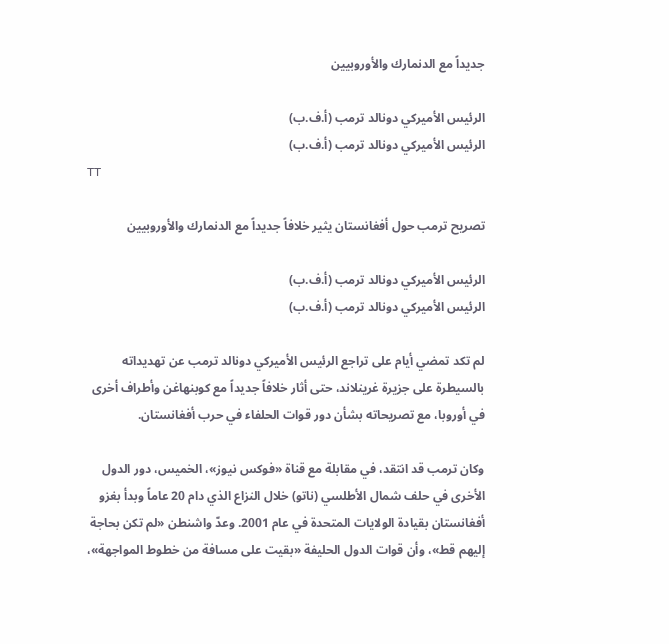جديداً مع الدنمارك والأوروبيين

الرئيس الأميركي دونالد ترمب (أ.ف.ب)
الرئيس الأميركي دونالد ترمب (أ.ف.ب)
TT

تصريح ترمب حول أفغانستان يثير خلافاً جديداً مع الدنمارك والأوروبيين

الرئيس الأميركي دونالد ترمب (أ.ف.ب)
الرئيس الأميركي دونالد ترمب (أ.ف.ب)

لم تكد تمضي أيام على تراجع الرئيس الأميركي دونالد ترمب عن تهديداته بالسيطرة على جزيرة غرينلاند، حتى أثار خلافاً جديداً مع كوبنهاغن وأطراف أخرى في أوروبا، مع تصريحاته بشأن دور قوات الحلفاء في حرب أفغانستان.

وكان ترمب قد انتقد، في مقابلة مع قناة «فوكس نيوز»، الخميس، دور الدول الأخرى في حلف شمال الأطلسي (ناتو) خلال النزاع الذي دام 20 عاماً وبدأ بغزو أفغانستان بقيادة الولايات المتحدة في عام 2001. وعدّ واشنطن «لم تكن بحاجة إليهم قط»، وأن قوات الدول الحليفة «بقيت على مسافة من خطوط المواجهة»،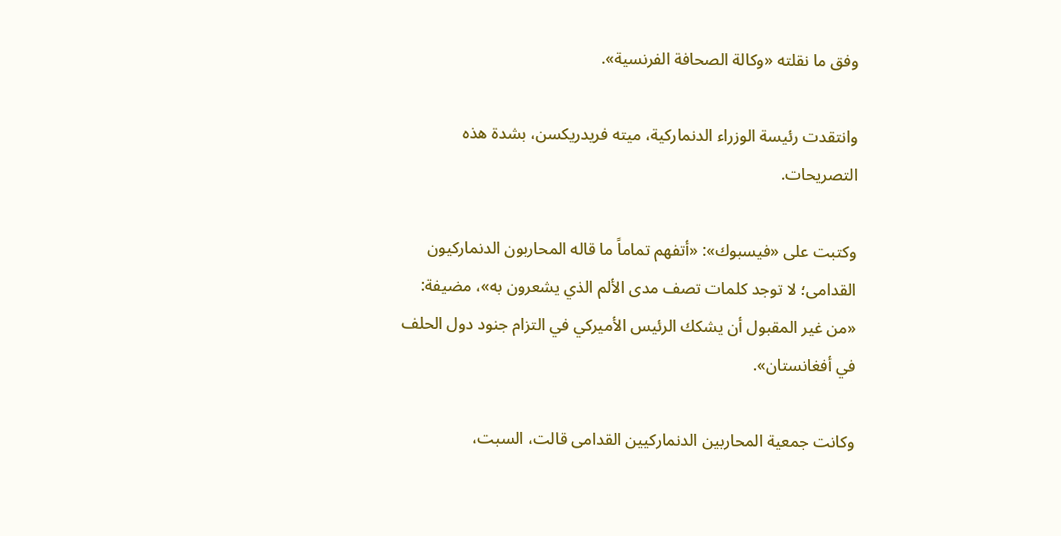وفق ما نقلته «وكالة الصحافة الفرنسية».

وانتقدت رئيسة الوزراء الدنماركية، ميته فريدريكسن، بشدة هذه التصريحات.

وكتبت على «فيسبوك»: «أتفهم تماماً ما قاله المحاربون الدنماركيون القدامى؛ لا توجد كلمات تصف مدى الألم الذي يشعرون به»، مضيفة: «من غير المقبول أن يشكك الرئيس الأميركي في التزام جنود دول الحلف في أفغانستان».

وكانت جمعية المحاربين الدنماركيين القدامى قالت، السبت،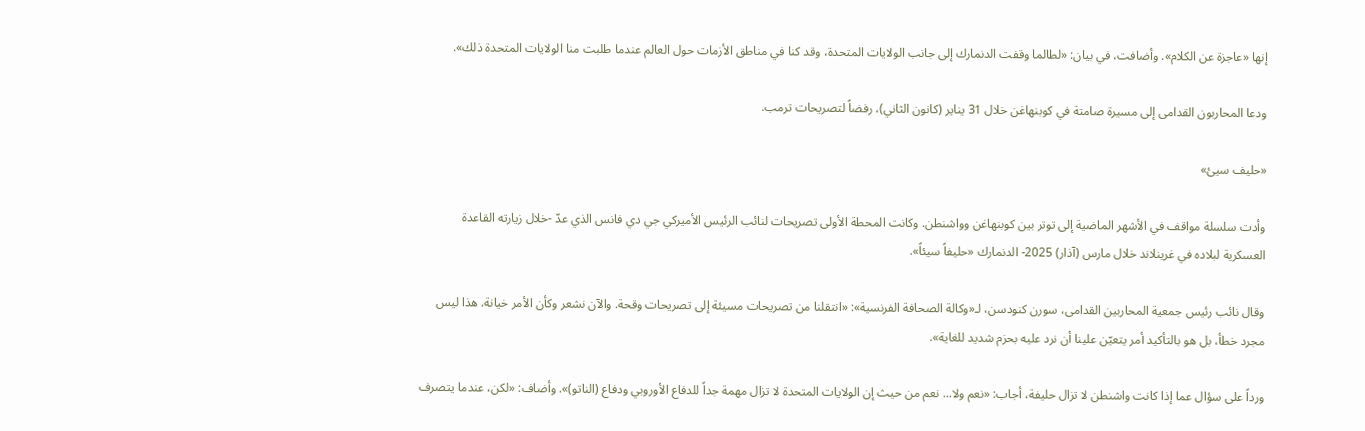إنها «عاجزة عن الكلام». وأضافت، في بيان: «لطالما وقفت الدنمارك إلى جانب الولايات المتحدة، وقد كنا في مناطق الأزمات حول العالم عندما طلبت منا الولايات المتحدة ذلك».

ودعا المحاربون القدامى إلى مسيرة صامتة في كوبنهاغن خلال 31 يناير (كانون الثاني)، رفضاً لتصريحات ترمب.

«حليف سيئ»

وأدت سلسلة مواقف في الأشهر الماضية إلى توتر بين كوبنهاغن وواشنطن. وكانت المحطة الأولى تصريحات لنائب الرئيس الأميركي جي دي فانس الذي عدّ -خلال زيارته القاعدة العسكرية لبلاده في غرينلاند خلال مارس (آذار) 2025- الدنمارك «حليفاً سيئاً».

وقال نائب رئيس جمعية المحاربين القدامى، سورن كنودسن، لـ«وكالة الصحافة الفرنسية»: «انتقلنا من تصريحات مسيئة إلى تصريحات وقحة. والآن نشعر وكأن الأمر خيانة. هذا ليس مجرد خطأ، بل هو بالتأكيد أمر يتعيّن علينا أن نرد عليه بحزم شديد للغاية».

ورداً على سؤال عما إذا كانت واشنطن لا تزال حليفة، أجاب: «نعم ولا... نعم من حيث إن الولايات المتحدة لا تزال مهمة جداً للدفاع الأوروبي ودفاع (الناتو)». وأضاف: «لكن، عندما يتصرف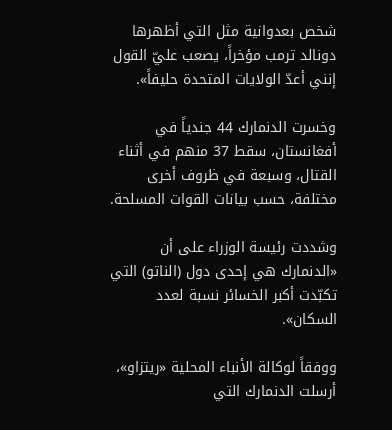شخص بعدوانية مثل التي أظهرها دونالد ترمب مؤخراً، يصعب عليّ القول إنني أعدّ الولايات المتحدة حليفاً».

وخسرت الدنمارك 44 جندياً في أفغانستان، سقط 37 منهم في أثناء القتال، وسبعة في ظروف أخرى مختلفة، حسب بيانات القوات المسلحة.

وشددت رئيسة الوزراء على أن «الدنمارك هي إحدى دول (الناتو) التي تكبّدت أكبر الخسائر نسبة لعدد السكان».

ووفقاً لوكالة الأنباء المحلية «ريتزاو»، أرسلت الدنمارك التي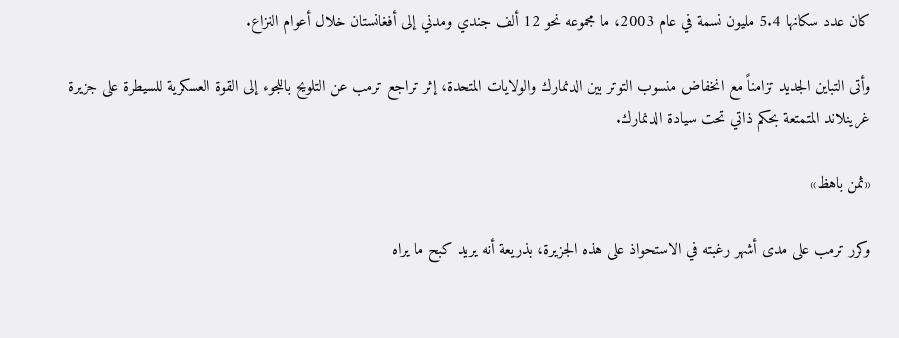كان عدد سكانها 5.4 مليون نسمة في عام 2003، ما مجموعه نحو 12 ألف جندي ومدني إلى أفغانستان خلال أعوام النزاع.

وأتى التباين الجديد تزامناً مع انخفاض منسوب التوتر بين الدنمارك والولايات المتحدة، إثر تراجع ترمب عن التلويح باللجوء إلى القوة العسكرية للسيطرة على جزيرة غرينلاند المتمتعة بحكم ذاتي تحت سيادة الدنمارك.

«ثمن باهظ»

وكرر ترمب على مدى أشهر رغبته في الاستحواذ على هذه الجزيرة، بذريعة أنه يريد كبح ما يراه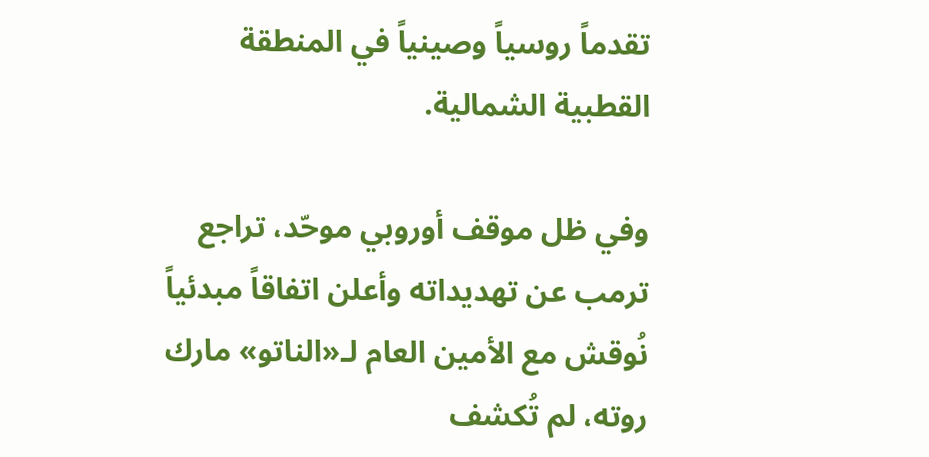تقدماً روسياً وصينياً في المنطقة القطبية الشمالية.

وفي ظل موقف أوروبي موحّد، تراجع ترمب عن تهديداته وأعلن اتفاقاً مبدئياً نُوقش مع الأمين العام لـ«الناتو» مارك روته، لم تُكشف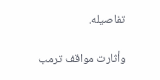تفاصيله.

وأثارت مواقف ترمب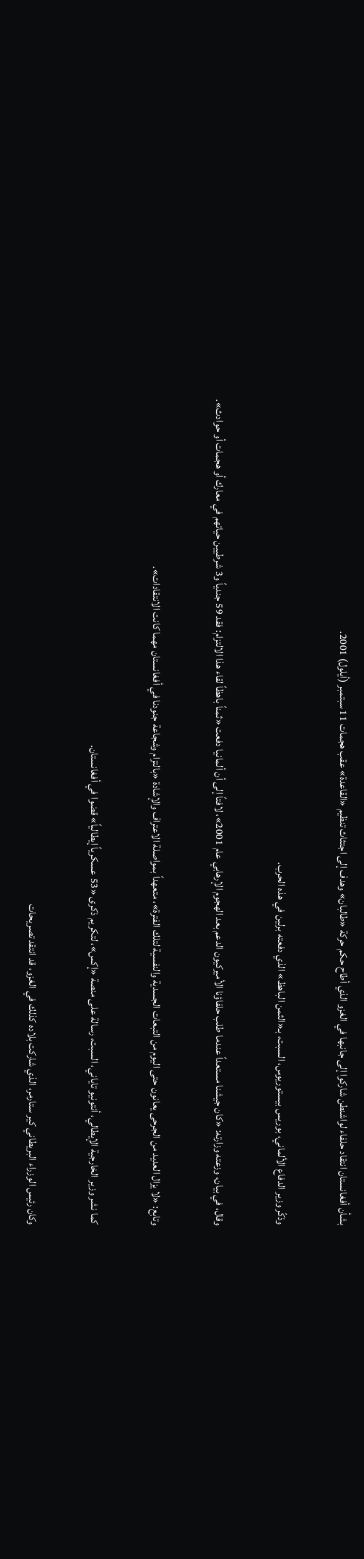بشأن أفغانستان انتقاد حلفاء لواشنطن شاركوا إلى جانبها في الغزو الذي أطاح حكم حركة «طالبان» وهدف إلى اجتثاث تنظيم «القاعدة» عقب هجمات 11 سبتمبر (أيلول) 2001.

وذكّر وزير الدفاع الألماني، بوريس بيستوريوس، السبت، بـ«الثمن الباهظ» الذي دفعته برلين في هذه الحرب.

وقال، في بيان، وزعته وزارته: «كان جيشنا مستعداً عندما طلب حلفاؤنا الأميركيون الدعم بعد الهجوم الإرهابي عام 2001»، لافتاً إلى أن ألمانيا دفعت «ثمناً باهظاً لقاء هذا الالتزام: فقد 59 جندياً و3 شرطيين حياتهم في معارك أو هجمات أو حوادث».

وتابع: «لا يزال العديد من الجرحى يعانون حتى اليوم من التبعات الجسدية والنفسية لتلك الفترة»، متعهداً بمواصلة الاعتراف والإشادة «بالتزام وشجاعة جنودنا في أفغانستان مهما كانت الانتقادات».

كما نشر وزير الخارجية الإيطالي، أنتونيو تاياني، السبت، رسالة على منصة «إكس»، لتكريم ذكرى «53 عسكرياً إيطالياً» قضوا في أفغانستان.

وكان رئيس الوزراء البريطاني كير ستارمر، الذي شاركت بلاده كذلك في الغزو، قد انتقد تصريحات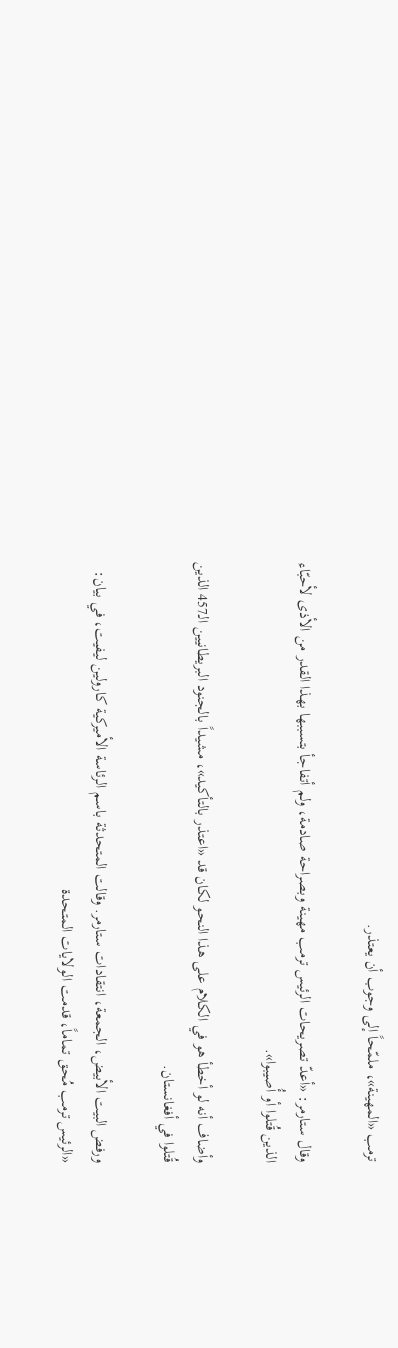ترمب «المهينة»، ملمّحاً إلى وجوب أن يعتذر.

وقال ستارمر: «أعدّ تصريحات الرئيس ترمب مهينة وبصراحة صادمة، ولم أتفاجأ بتسببها بهذا القدر من الأذى لأحبّاء الذين قُتلوا أو أُصيبوا».

وأضاف أنه لو أخطأ هو في الكلام على هذا النحو لكان قد «اعتذر بالتأكيد»، مشيداً بالجنود البريطانيين الـ457 الذين قُتلوا في أفغانستان.

ورفض البيت الأبيض، الجمعة، انتقادات ستارمر. وقالت المتحدثة باسم الرئاسة الأميركية كارولين ليفيت، في بيان: «الرئيس ترمب مُحق تماماً، قدمت الولايات المتحدة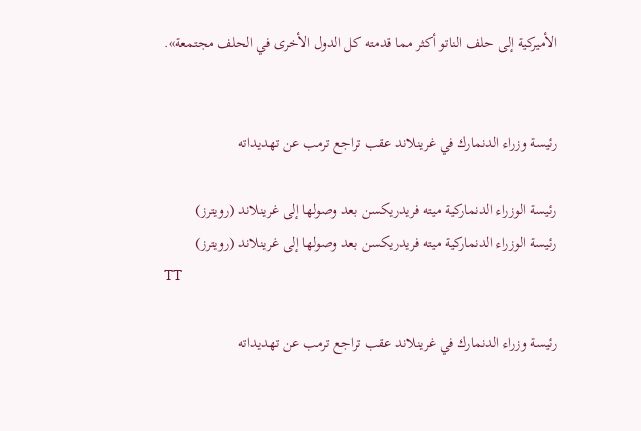الأميركية إلى حلف الناتو أكثر مما قدمته كل الدول الأخرى في الحلف مجتمعة».


رئيسة وزراء الدنمارك في غرينلاند عقب تراجع ترمب عن تهديداته

رئيسة الوزراء الدنماركية ميته فريدريكسن بعد وصولها إلى غرينلاند (رويترز)
رئيسة الوزراء الدنماركية ميته فريدريكسن بعد وصولها إلى غرينلاند (رويترز)
TT

رئيسة وزراء الدنمارك في غرينلاند عقب تراجع ترمب عن تهديداته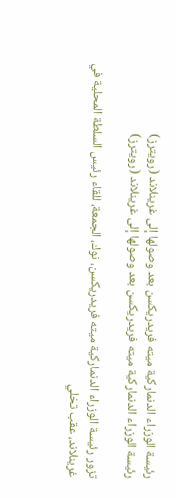رئيسة الوزراء الدنماركية ميته فريدريكسن بعد وصولها إلى غرينلاند (رويترز)
رئيسة الوزراء الدنماركية ميته فريدريكسن بعد وصولها إلى غرينلاند (رويترز)

تزور رئيسة الوزراء الدنماركية ميته فريدريكسن، نوك، الجمعة، للقاء رئيس السلطة المحلية في غرينلاند، عقب تخلي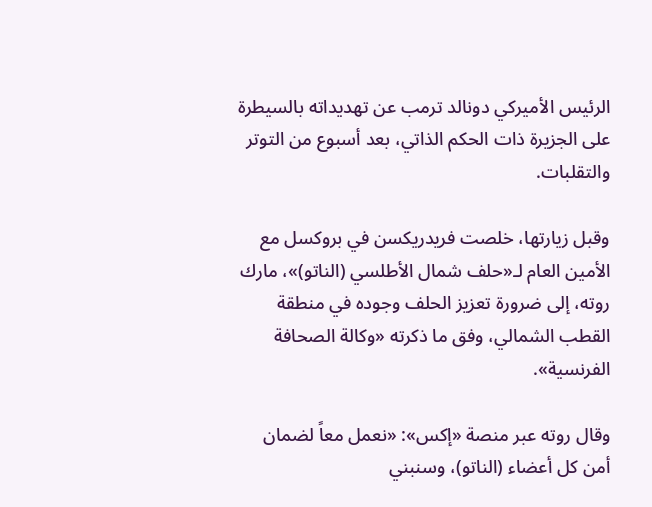الرئيس الأميركي دونالد ترمب عن تهديداته بالسيطرة على الجزيرة ذات الحكم الذاتي، بعد أسبوع من التوتر والتقلبات.

وقبل زيارتها، خلصت فريدريكسن في بروكسل مع الأمين العام لـ«حلف شمال الأطلسي (الناتو)»، مارك روته، إلى ضرورة تعزيز الحلف وجوده في منطقة القطب الشمالي، وفق ما ذكرته «وكالة الصحافة الفرنسية».

وقال روته عبر منصة «إكس»: «نعمل معاً لضمان أمن كل أعضاء (الناتو)، وسنبني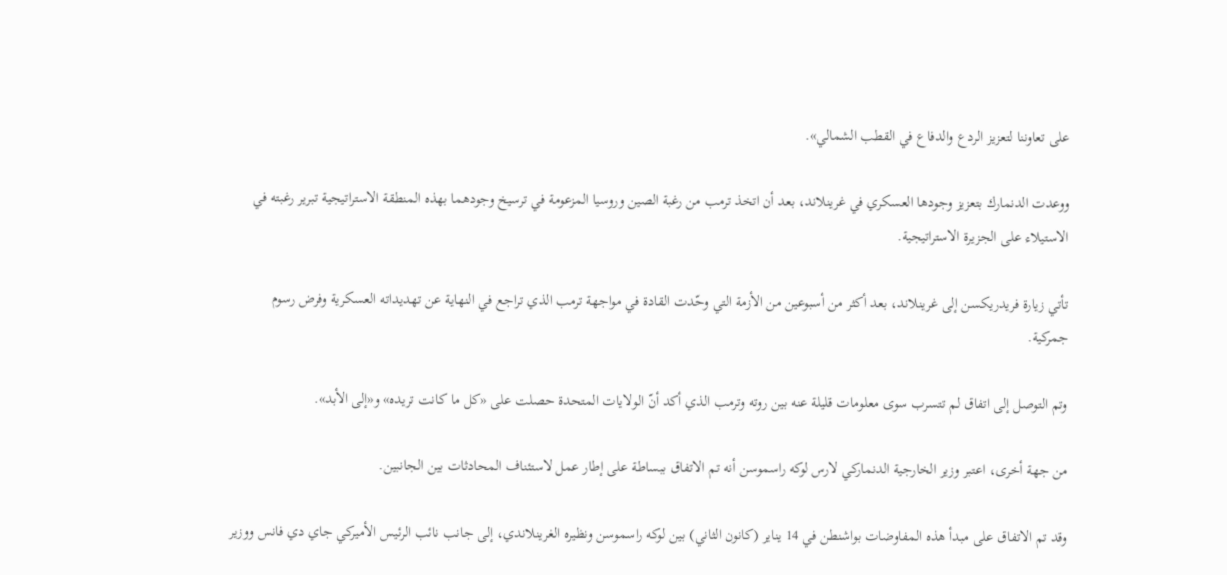على تعاوننا لتعزيز الردع والدفاع في القطب الشمالي».

ووعدت الدنمارك بتعزيز وجودها العسكري في غرينلاند، بعد أن اتخذ ترمب من رغبة الصين وروسيا المزعومة في ترسيخ وجودهما بهذه المنطقة الاستراتيجية تبرير رغبته في الاستيلاء على الجزيرة الاستراتيجية.

تأتي زيارة فريدريكسن إلى غرينلاند، بعد أكثر من أسبوعين من الأزمة التي وحّدت القادة في مواجهة ترمب الذي تراجع في النهاية عن تهديداته العسكرية وفرض رسوم جمركية.

وتم التوصل إلى اتفاق لم تتسرب سوى معلومات قليلة عنه بين روته وترمب الذي أكد أنّ الولايات المتحدة حصلت على «كل ما كانت تريده» و«إلى الأبد».

من جهة أخرى، اعتبر وزير الخارجية الدنماركي لارس لوكه راسموسن أنه تم الاتفاق ببساطة على إطار عمل لاستئناف المحادثات بين الجانبين.

وقد تم الاتفاق على مبدأ هذه المفاوضات بواشنطن في 14 يناير (كانون الثاني) بين لوكه راسموسن ونظيره الغرينلاندي، إلى جانب نائب الرئيس الأميركي جاي دي فانس ووزير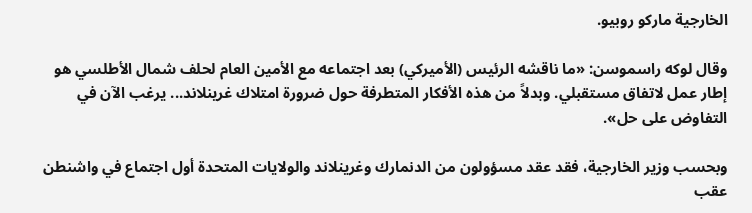الخارجية ماركو روبيو.

وقال لوكه راسموسن: «ما ناقشه الرئيس (الأميركي) بعد اجتماعه مع الأمين العام لحلف شمال الأطلسي هو إطار عمل لاتفاق مستقبلي. وبدلاً من هذه الأفكار المتطرفة حول ضرورة امتلاك غرينلاند... يرغب الآن في التفاوض على حل».

وبحسب وزير الخارجية، فقد عقد مسؤولون من الدنمارك وغرينلاند والولايات المتحدة أول اجتماع في واشنطن عقب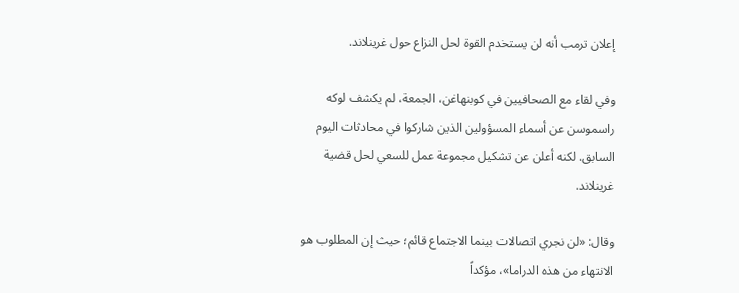إعلان ترمب أنه لن يستخدم القوة لحل النزاع حول غرينلاند.

وفي لقاء مع الصحافيين في كوبنهاغن، الجمعة، لم يكشف لوكه راسموسن عن أسماء المسؤولين الذين شاركوا في محادثات اليوم السابق. لكنه أعلن عن تشكيل مجموعة عمل للسعي لحل قضية غرينلاند.

وقال: «لن نجري اتصالات بينما الاجتماع قائم؛ حيث إن المطلوب هو الانتهاء من هذه الدراما»، مؤكداً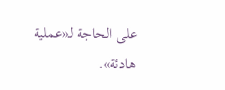على الحاجة لـ«عملية هادئة».